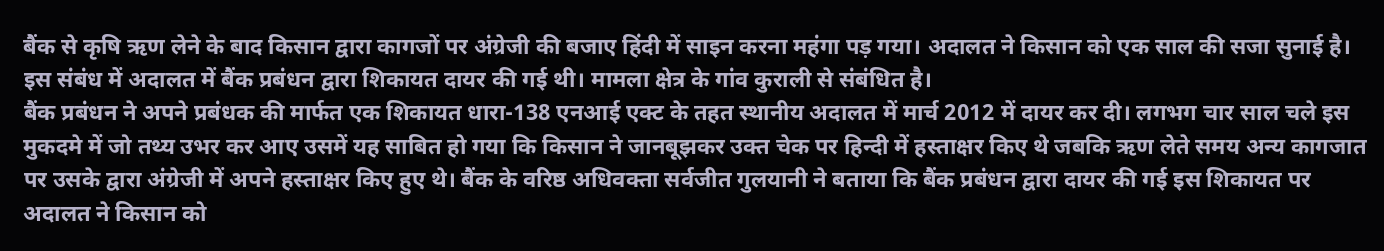बैंक से कृषि ऋण लेने के बाद किसान द्वारा कागजों पर अंग्रेजी की बजाए हिंदी में साइन करना महंगा पड़ गया। अदालत ने किसान को एक साल की सजा सुनाई है। इस संबंध में अदालत में बैंक प्रबंधन द्वारा शिकायत दायर की गई थी। मामला क्षेत्र के गांव कुराली से संबंधित है।
बैंक प्रबंधन ने अपने प्रबंधक की मार्फत एक शिकायत धारा-138 एनआई एक्ट के तहत स्थानीय अदालत में मार्च 2012 में दायर कर दी। लगभग चार साल चले इस मुकदमे में जो तथ्य उभर कर आए उसमें यह साबित हो गया कि किसान ने जानबूझकर उक्त चेक पर हिन्दी में हस्ताक्षर किए थे जबकि ऋण लेते समय अन्य कागजात पर उसके द्वारा अंग्रेजी में अपने हस्ताक्षर किए हुए थे। बैंक के वरिष्ठ अधिवक्ता सर्वजीत गुलयानी ने बताया कि बैंक प्रबंधन द्वारा दायर की गई इस शिकायत पर अदालत ने किसान को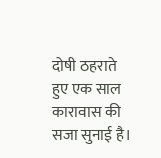दोषी ठहराते हुए एक साल कारावास की सजा सुनाई है।